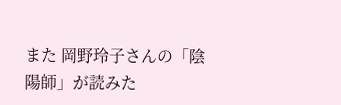また 岡野玲子さんの「陰陽師」が読みた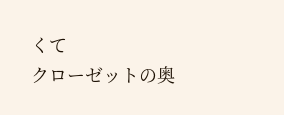くて
クローゼットの奥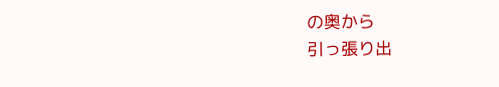の奥から
引っ張り出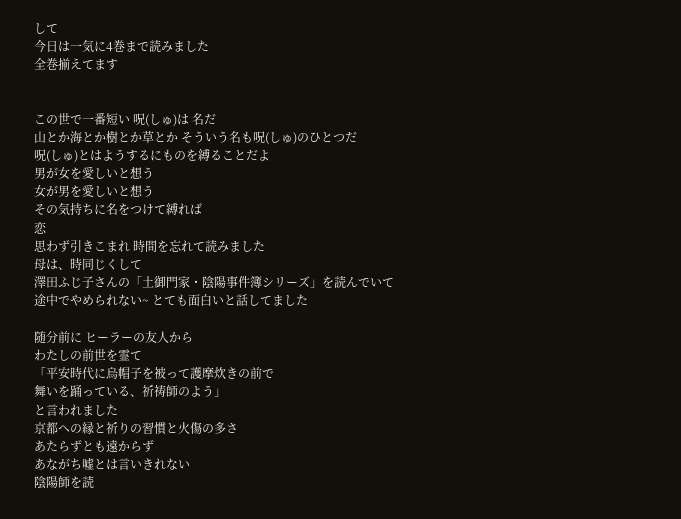して
今日は一気に4巻まで読みました
全巻揃えてます


この世で一番短い 呪(しゅ)は 名だ
山とか海とか樹とか草とか そういう名も呪(しゅ)のひとつだ
呪(しゅ)とはようするにものを縛ることだよ
男が女を愛しいと想う
女が男を愛しいと想う
その気持ちに名をつけて縛れば
恋
思わず引きこまれ 時間を忘れて読みました
母は、時同じくして
澤田ふじ子さんの「土御門家・陰陽事件簿シリーズ」を読んでいて
途中でやめられない~ とても面白いと話してました

随分前に ヒーラーの友人から
わたしの前世を霊て
「平安時代に烏帽子を被って護摩炊きの前で
舞いを踊っている、祈祷師のよう」
と言われました
京都への縁と祈りの習慣と火傷の多さ
あたらずとも遠からず
あながち嘘とは言いきれない
陰陽師を読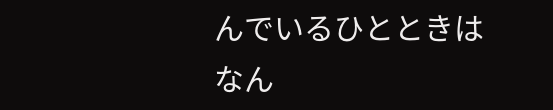んでいるひとときは
なん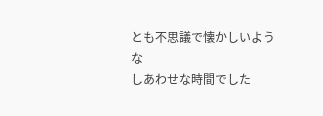とも不思議で懐かしいような
しあわせな時間でした